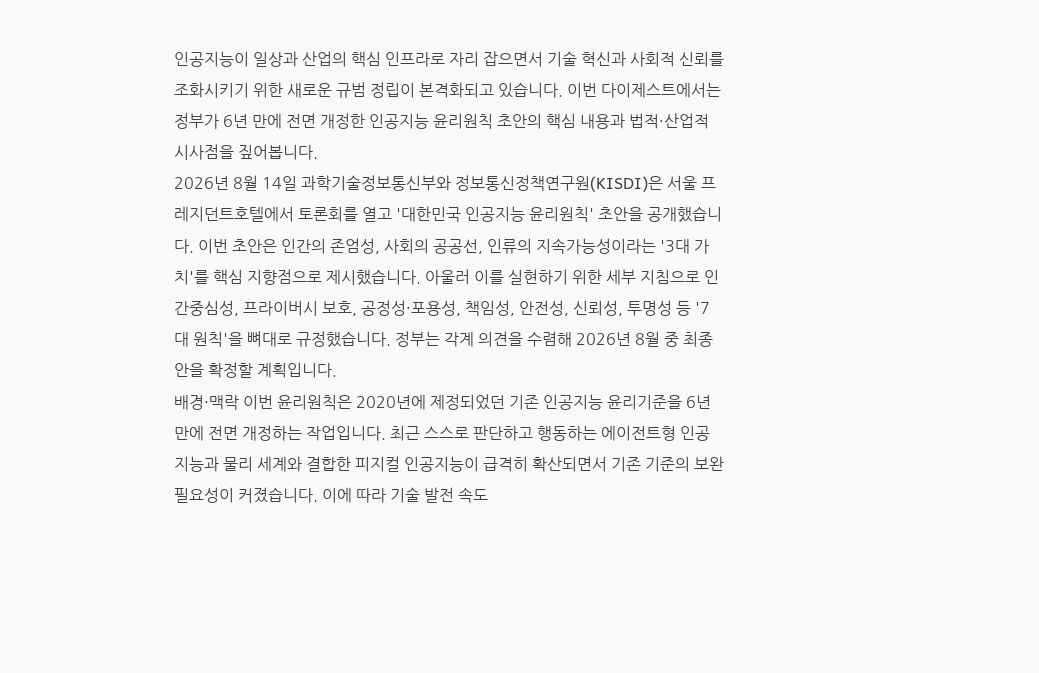인공지능이 일상과 산업의 핵심 인프라로 자리 잡으면서 기술 혁신과 사회적 신뢰를 조화시키기 위한 새로운 규범 정립이 본격화되고 있습니다. 이번 다이제스트에서는 정부가 6년 만에 전면 개정한 인공지능 윤리원칙 초안의 핵심 내용과 법적·산업적 시사점을 짚어봅니다.
2026년 8월 14일 과학기술정보통신부와 정보통신정책연구원(KISDI)은 서울 프레지던트호텔에서 토론회를 열고 '대한민국 인공지능 윤리원칙' 초안을 공개했습니다. 이번 초안은 인간의 존엄성, 사회의 공공선, 인류의 지속가능성이라는 '3대 가치'를 핵심 지향점으로 제시했습니다. 아울러 이를 실현하기 위한 세부 지침으로 인간중심성, 프라이버시 보호, 공정성·포용성, 책임성, 안전성, 신뢰성, 투명성 등 '7대 원칙'을 뼈대로 규정했습니다. 정부는 각계 의견을 수렴해 2026년 8월 중 최종안을 확정할 계획입니다.
배경·맥락 이번 윤리원칙은 2020년에 제정되었던 기존 인공지능 윤리기준을 6년 만에 전면 개정하는 작업입니다. 최근 스스로 판단하고 행동하는 에이전트형 인공지능과 물리 세계와 결합한 피지컬 인공지능이 급격히 확산되면서 기존 기준의 보완 필요성이 커졌습니다. 이에 따라 기술 발전 속도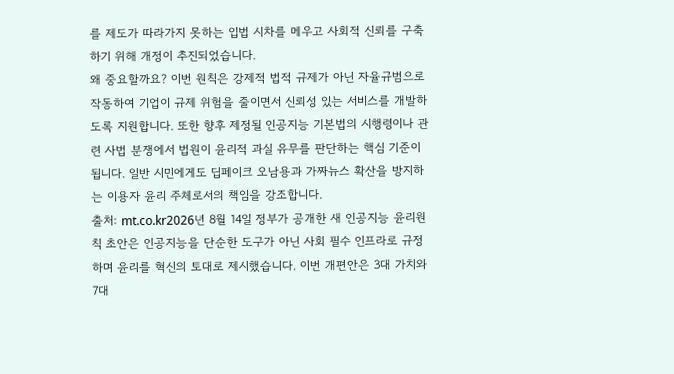를 제도가 따라가지 못하는 입법 시차를 메우고 사회적 신뢰를 구축하기 위해 개정이 추진되었습니다.
왜 중요할까요? 이번 원칙은 강제적 법적 규제가 아닌 자율규범으로 작동하여 기업이 규제 위험을 줄이면서 신뢰성 있는 서비스를 개발하도록 지원합니다. 또한 향후 제정될 인공지능 기본법의 시행령이나 관련 사법 분쟁에서 법원이 윤리적 과실 유무를 판단하는 핵심 기준이 됩니다. 일반 시민에게도 딥페이크 오남용과 가짜뉴스 확산을 방지하는 이용자 윤리 주체로서의 책임을 강조합니다.
출처: mt.co.kr2026년 8월 14일 정부가 공개한 새 인공지능 윤리원칙 초안은 인공지능을 단순한 도구가 아닌 사회 필수 인프라로 규정하며 윤리를 혁신의 토대로 제시했습니다. 이번 개편안은 3대 가치와 7대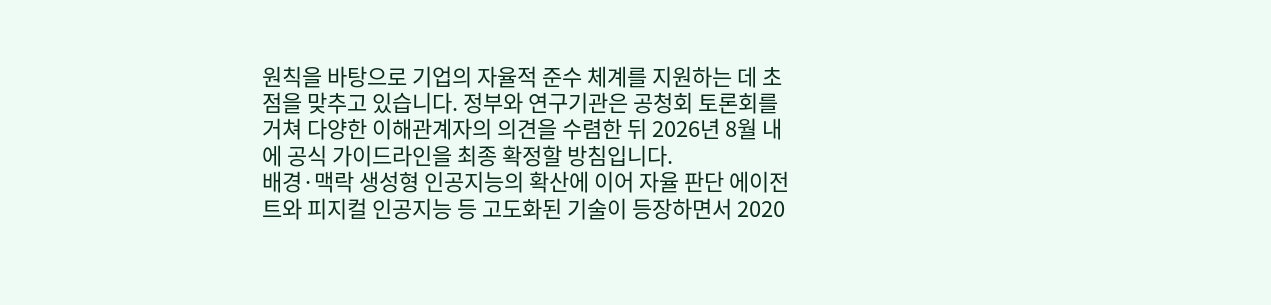원칙을 바탕으로 기업의 자율적 준수 체계를 지원하는 데 초점을 맞추고 있습니다. 정부와 연구기관은 공청회 토론회를 거쳐 다양한 이해관계자의 의견을 수렴한 뒤 2026년 8월 내에 공식 가이드라인을 최종 확정할 방침입니다.
배경·맥락 생성형 인공지능의 확산에 이어 자율 판단 에이전트와 피지컬 인공지능 등 고도화된 기술이 등장하면서 2020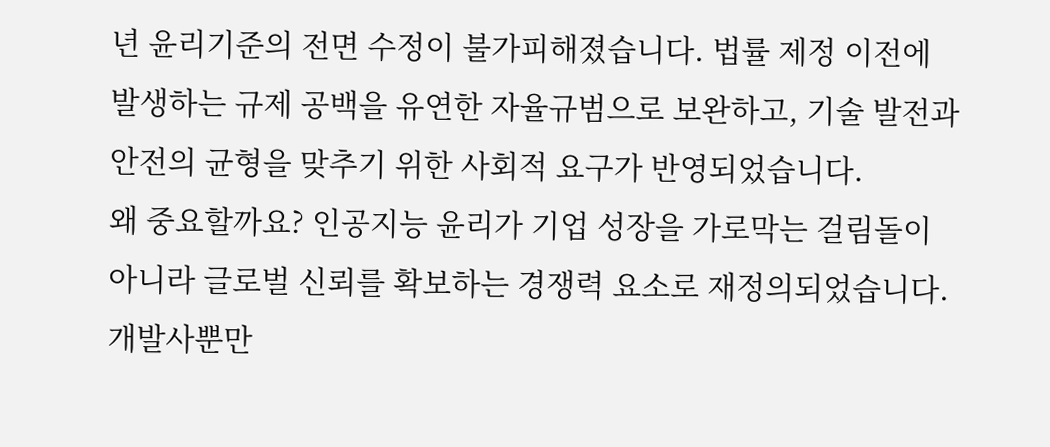년 윤리기준의 전면 수정이 불가피해졌습니다. 법률 제정 이전에 발생하는 규제 공백을 유연한 자율규범으로 보완하고, 기술 발전과 안전의 균형을 맞추기 위한 사회적 요구가 반영되었습니다.
왜 중요할까요? 인공지능 윤리가 기업 성장을 가로막는 걸림돌이 아니라 글로벌 신뢰를 확보하는 경쟁력 요소로 재정의되었습니다. 개발사뿐만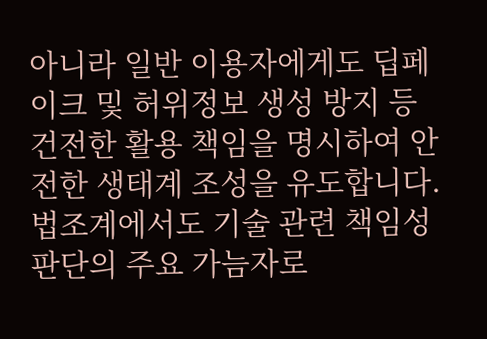아니라 일반 이용자에게도 딥페이크 및 허위정보 생성 방지 등 건전한 활용 책임을 명시하여 안전한 생태계 조성을 유도합니다. 법조계에서도 기술 관련 책임성 판단의 주요 가늠자로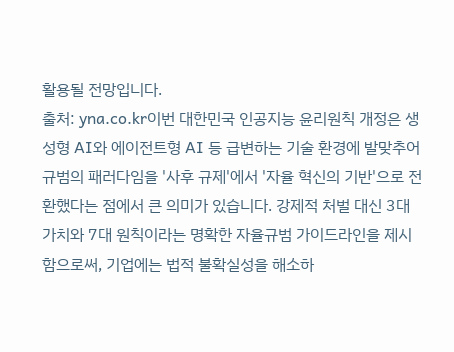활용될 전망입니다.
출처: yna.co.kr이번 대한민국 인공지능 윤리원칙 개정은 생성형 AI와 에이전트형 AI 등 급변하는 기술 환경에 발맞추어 규범의 패러다임을 '사후 규제'에서 '자율 혁신의 기반'으로 전환했다는 점에서 큰 의미가 있습니다. 강제적 처벌 대신 3대 가치와 7대 원칙이라는 명확한 자율규범 가이드라인을 제시함으로써, 기업에는 법적 불확실성을 해소하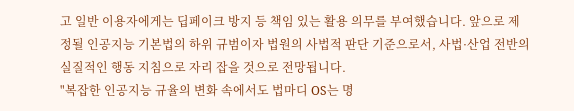고 일반 이용자에게는 딥페이크 방지 등 책임 있는 활용 의무를 부여했습니다. 앞으로 제정될 인공지능 기본법의 하위 규범이자 법원의 사법적 판단 기준으로서, 사법·산업 전반의 실질적인 행동 지침으로 자리 잡을 것으로 전망됩니다.
"복잡한 인공지능 규율의 변화 속에서도 법마디 OS는 명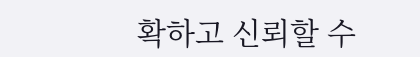확하고 신뢰할 수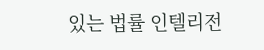있는 법률 인텔리전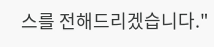스를 전해드리겠습니다."